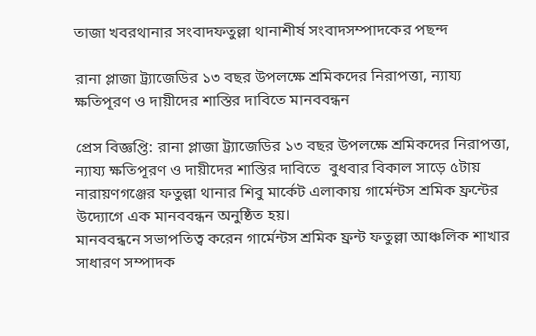তাজা খবরথানার সংবাদফতুল্লা থানাশীর্ষ সংবাদসম্পাদকের পছন্দ

রানা প্লাজা ট্র্যাজেডির ১৩ বছর উপলক্ষে শ্রমিকদের নিরাপত্তা, ন্যায্য ক্ষতিপূরণ ও দায়ীদের শাস্তির দাবিতে মানববন্ধন

প্রেস বিজ্ঞপ্তি: রানা প্লাজা ট্র্যাজেডির ১৩ বছর উপলক্ষে শ্রমিকদের নিরাপত্তা, ন্যায্য ক্ষতিপূরণ ও দায়ীদের শাস্তির দাবিতে  বুধবার বিকাল সাড়ে ৫টায় নারায়ণগঞ্জের ফতুল্লা থানার শিবু মার্কেট এলাকায় গার্মেন্টস শ্রমিক ফ্রন্টের উদ্যোগে এক মানববন্ধন অনুষ্ঠিত হয়।
মানববন্ধনে সভাপতিত্ব করেন গার্মেন্টস শ্রমিক ফ্রন্ট ফতুল্লা আঞ্চলিক শাখার সাধারণ সম্পাদক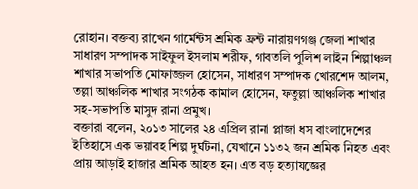রোহান। বক্তব্য রাখেন গার্মেন্টস শ্রমিক ফ্রন্ট নারায়ণগঞ্জ জেলা শাখার সাধারণ সম্পাদক সাইফুল ইসলাম শরীফ, গাবতলি পুলিশ লাইন শিল্পাঞ্চল শাখার সভাপতি মোফাজ্জল হোসেন, সাধারণ সম্পাদক খোরশেদ আলম, তল্লা আঞ্চলিক শাখার সংগঠক কামাল হোসেন, ফতুল্লা আঞ্চলিক শাখার সহ-সভাপতি মাসুদ রানা প্রমুখ।
বক্তারা বলেন, ২০১৩ সালের ২৪ এপ্রিল রানা প্লাজা ধস বাংলাদেশের ইতিহাসে এক ভয়াবহ শিল্প দুর্ঘটনা, যেখানে ১১৩২ জন শ্রমিক নিহত এবং প্রায় আড়াই হাজার শ্রমিক আহত হন। এত বড় হত্যাযজ্ঞের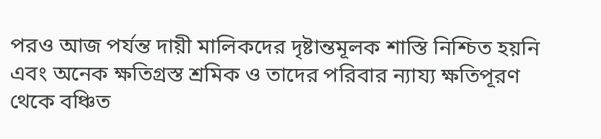পরও আজ পর্যন্ত দায়ী মালিকদের দৃষ্টান্তমূলক শাস্তি নিশ্চিত হয়নি এবং অনেক ক্ষতিগ্রস্ত শ্রমিক ও তাদের পরিবার ন্যায্য ক্ষতিপূরণ থেকে বঞ্চিত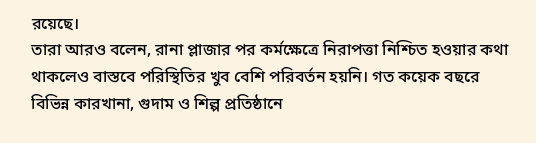রয়েছে।
তারা আরও বলেন, রানা প্লাজার পর কর্মক্ষেত্রে নিরাপত্তা নিশ্চিত হওয়ার কথা থাকলেও বাস্তবে পরিস্থিতির খুব বেশি পরিবর্তন হয়নি। গত কয়েক বছরে বিভিন্ন কারখানা, গুদাম ও শিল্প প্রতিষ্ঠানে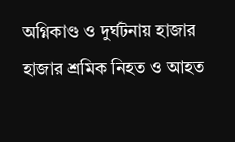অগ্নিকাণ্ড ও দুর্ঘটনায় হাজার হাজার শ্রমিক নিহত ও আহত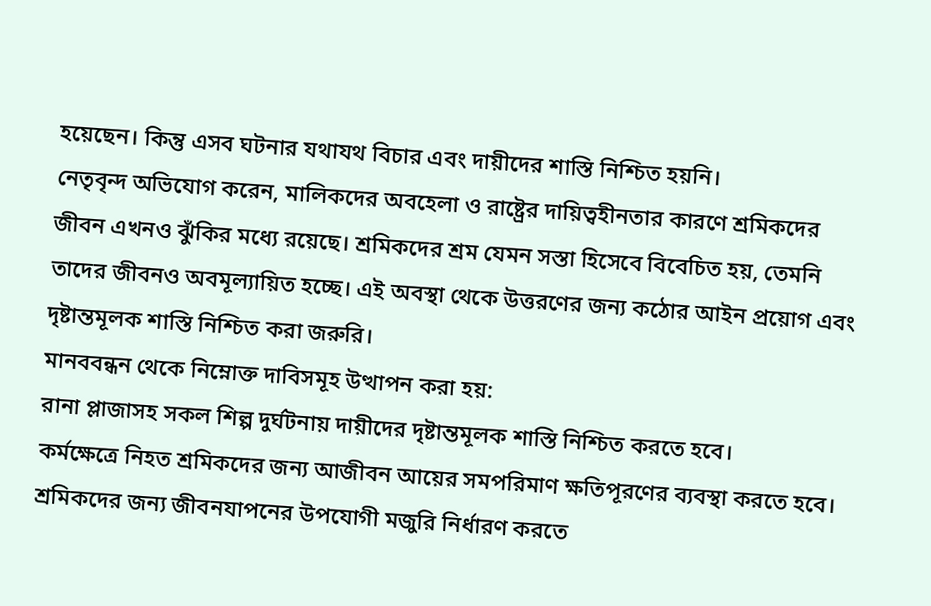হয়েছেন। কিন্তু এসব ঘটনার যথাযথ বিচার এবং দায়ীদের শাস্তি নিশ্চিত হয়নি।
নেতৃবৃন্দ অভিযোগ করেন, মালিকদের অবহেলা ও রাষ্ট্রের দায়িত্বহীনতার কারণে শ্রমিকদের জীবন এখনও ঝুঁকির মধ্যে রয়েছে। শ্রমিকদের শ্রম যেমন সস্তা হিসেবে বিবেচিত হয়, তেমনি তাদের জীবনও অবমূল্যায়িত হচ্ছে। এই অবস্থা থেকে উত্তরণের জন্য কঠোর আইন প্রয়োগ এবং দৃষ্টান্তমূলক শাস্তি নিশ্চিত করা জরুরি।
মানববন্ধন থেকে নিম্নোক্ত দাবিসমূহ উত্থাপন করা হয়:
রানা প্লাজাসহ সকল শিল্প দুর্ঘটনায় দায়ীদের দৃষ্টান্তমূলক শাস্তি নিশ্চিত করতে হবে।
কর্মক্ষেত্রে নিহত শ্রমিকদের জন্য আজীবন আয়ের সমপরিমাণ ক্ষতিপূরণের ব্যবস্থা করতে হবে।
শ্রমিকদের জন্য জীবনযাপনের উপযোগী মজুরি নির্ধারণ করতে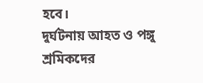হবে।
দুর্ঘটনায় আহত ও পঙ্গু শ্রমিকদের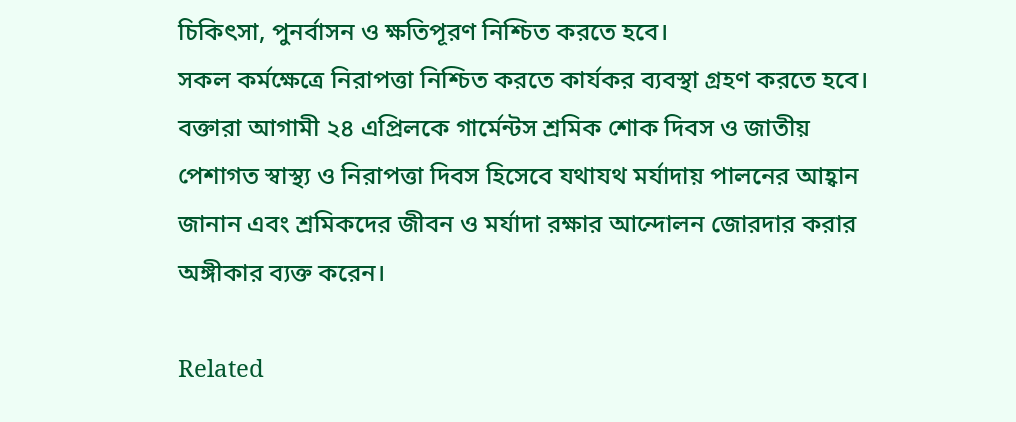চিকিৎসা, পুনর্বাসন ও ক্ষতিপূরণ নিশ্চিত করতে হবে।
সকল কর্মক্ষেত্রে নিরাপত্তা নিশ্চিত করতে কার্যকর ব্যবস্থা গ্রহণ করতে হবে।
বক্তারা আগামী ২৪ এপ্রিলকে গার্মেন্টস শ্রমিক শোক দিবস ও জাতীয় পেশাগত স্বাস্থ্য ও নিরাপত্তা দিবস হিসেবে যথাযথ মর্যাদায় পালনের আহ্বান জানান এবং শ্রমিকদের জীবন ও মর্যাদা রক্ষার আন্দোলন জোরদার করার অঙ্গীকার ব্যক্ত করেন।

Related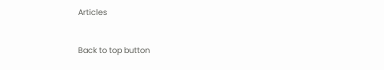Articles

Back to top button